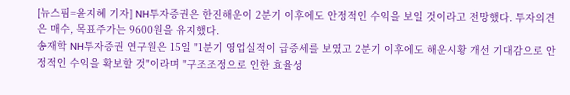[뉴스핌=윤지혜 기자] NH투자증권은 한진해운이 2분기 이후에도 안정적인 수익을 보일 것이라고 전망했다. 투자의견은 매수, 목표주가는 9600원을 유지했다.
송재학 NH투자증권 연구원은 15일 "1분기 영업실적이 급증세를 보였고 2분기 이후에도 해운시황 개선 기대감으로 안정적인 수익을 확보할 것"이라며 "구조조정으로 인한 효율성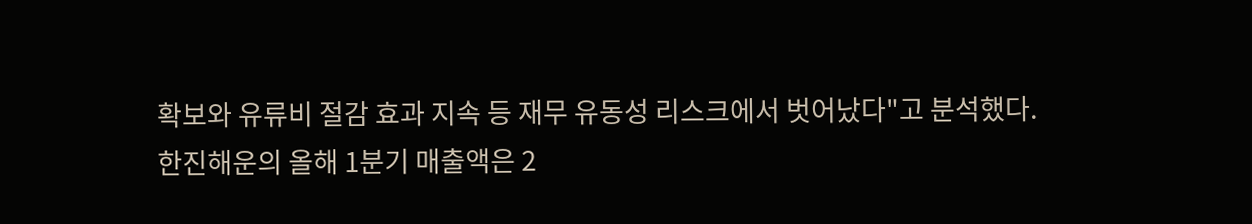확보와 유류비 절감 효과 지속 등 재무 유동성 리스크에서 벗어났다"고 분석했다.
한진해운의 올해 1분기 매출액은 2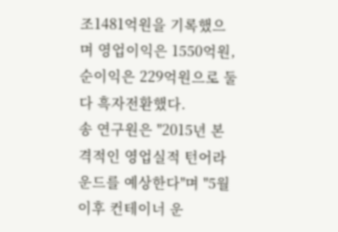조1481억원을 기록했으며 영업이익은 1550억원, 순이익은 229억원으로 둘 다 흑자전환했다.
송 연구원은 "2015년 본격적인 영업실적 턴어라운드를 예상한다"며 "5월 이후 컨테이너 운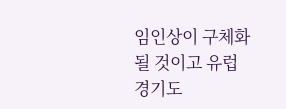임인상이 구체화될 것이고 유럽경기도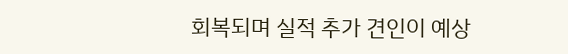회복되며 실적 추가 견인이 예상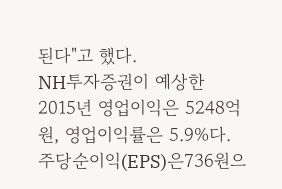된다"고 했다.
NH투자증권이 예상한 2015년 영업이익은 5248억원, 영업이익률은 5.9%다. 주당순이익(EPS)은736원으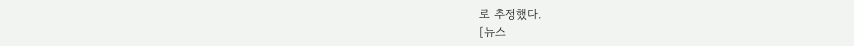로 추정했다.
[뉴스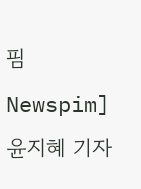핌 Newspim] 윤지혜 기자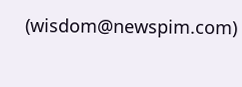(wisdom@newspim.com)